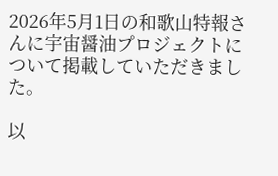2026年5月1日の和歌山特報さんに宇宙醤油プロジェクトについて掲載していただきました。

以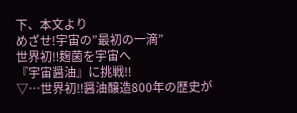下、本文より
めざせ!宇宙の”最初の一滴”
世界初‼麹菌を宇宙へ
『宇宙醤油』に挑戦‼
▽…世界初‼醤油醸造800年の歴史が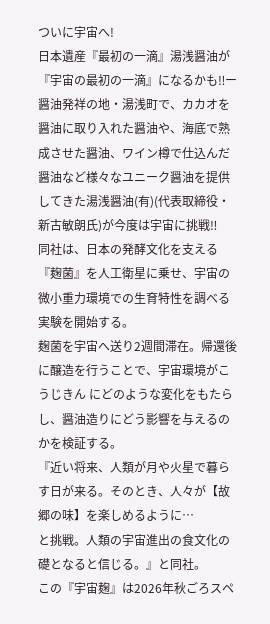ついに宇宙へ!
日本遺産『最初の一滴』湯浅醤油が『宇宙の最初の一滴』になるかも‼ー
醤油発祥の地・湯浅町で、カカオを醤油に取り入れた醤油や、海底で熟成させた醤油、ワイン樽で仕込んだ醤油など様々なユニーク醤油を提供してきた湯浅醤油(有)(代表取締役・新古敏朗氏)が今度は宇宙に挑戦‼
同社は、日本の発酵文化を支える『麹菌』を人工衛星に乗せ、宇宙の微小重力環境での生育特性を調べる実験を開始する。
麹菌を宇宙へ送り2週間滞在。帰還後に醸造を行うことで、宇宙環境がこうじきん にどのような変化をもたらし、醤油造りにどう影響を与えるのかを検証する。
『近い将来、人類が月や火星で暮らす日が来る。そのとき、人々が【故郷の味】を楽しめるように…
と挑戦。人類の宇宙進出の食文化の礎となると信じる。』と同社。
この『宇宙麹』は2026年秋ごろスペ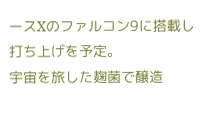ースXのファルコン9に搭載し打ち上げを予定。
宇宙を旅した麹菌で醸造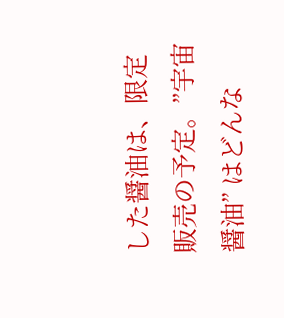した醤油は、限定販売の予定。”宇宙醤油” はどんな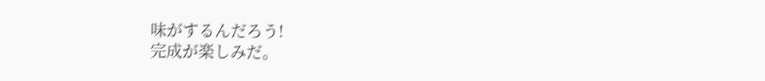味がするんだろう!
完成が楽しみだ。